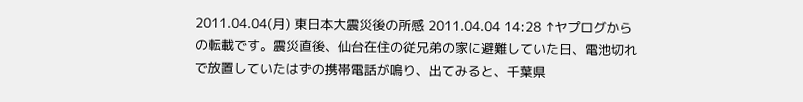2011.04.04(月) 東日本大震災後の所感 2011.04.04 14:28 ↑ヤプログからの転載です。震災直後、仙台在住の従兄弟の家に避難していた日、電池切れで放置していたはずの携帯電話が鳴り、出てみると、千葉県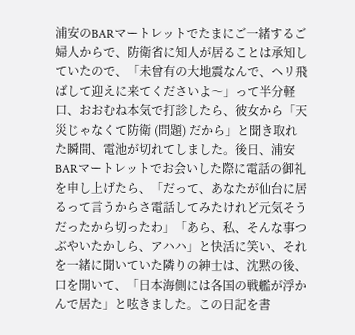浦安のBARマートレットでたまにご一緒するご婦人からで、防衛省に知人が居ることは承知していたので、「未曾有の大地震なんで、ヘリ飛ばして迎えに来てくださいよ〜」って半分軽口、おおむね本気で打診したら、彼女から「天災じゃなくて防衛 (問題) だから」と聞き取れた瞬間、電池が切れてしました。後日、浦安BARマートレットでお会いした際に電話の御礼を申し上げたら、「だって、あなたが仙台に居るって言うからさ電話してみたけれど元気そうだったから切ったわ」「あら、私、そんな事つぶやいたかしら、アハハ」と快活に笑い、それを一緒に聞いていた隣りの紳士は、沈黙の後、口を開いて、「日本海側には各国の戦艦が浮かんで居た」と呟きました。この日記を書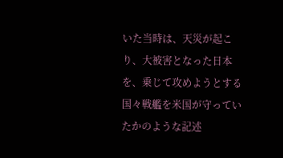いた当時は、天災が起こり、大被害となった日本を、乗じて攻めようとする国々戦艦を米国が守っていたかのような記述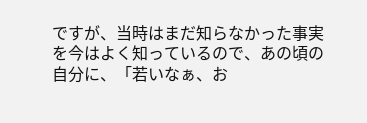ですが、当時はまだ知らなかった事実を今はよく知っているので、あの頃の自分に、「若いなぁ、お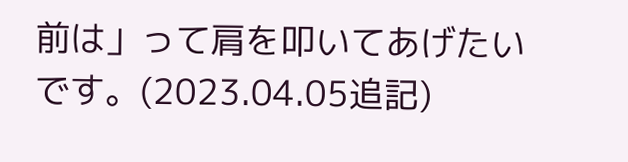前は」って肩を叩いてあげたいです。(2023.04.05追記)